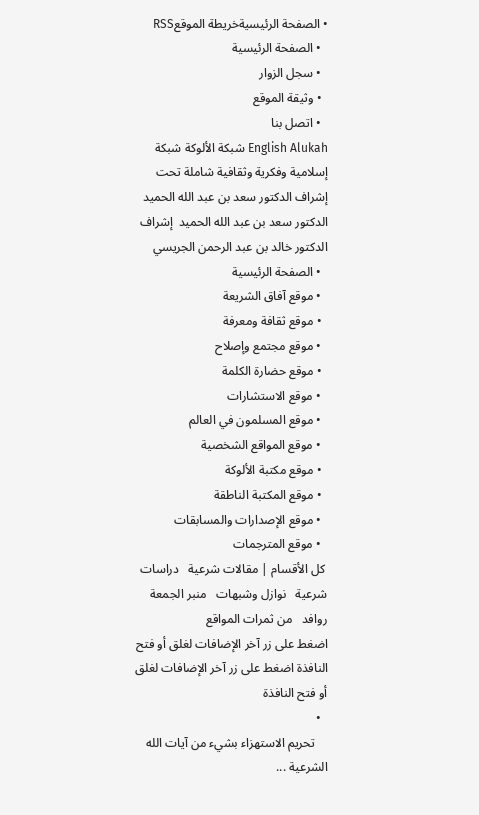• الصفحة الرئيسيةخريطة الموقعRSS
  • الصفحة الرئيسية
  • سجل الزوار
  • وثيقة الموقع
  • اتصل بنا
English Alukah شبكة الألوكة شبكة إسلامية وفكرية وثقافية شاملة تحت إشراف الدكتور سعد بن عبد الله الحميد
الدكتور سعد بن عبد الله الحميد  إشراف  الدكتور خالد بن عبد الرحمن الجريسي
  • الصفحة الرئيسية
  • موقع آفاق الشريعة
  • موقع ثقافة ومعرفة
  • موقع مجتمع وإصلاح
  • موقع حضارة الكلمة
  • موقع الاستشارات
  • موقع المسلمون في العالم
  • موقع المواقع الشخصية
  • موقع مكتبة الألوكة
  • موقع المكتبة الناطقة
  • موقع الإصدارات والمسابقات
  • موقع المترجمات
 كل الأقسام | مقالات شرعية   دراسات شرعية   نوازل وشبهات   منبر الجمعة   روافد   من ثمرات المواقع
اضغط على زر آخر الإضافات لغلق أو فتح النافذة اضغط على زر آخر الإضافات لغلق أو فتح النافذة
  •
    تحريم الاستهزاء بشيء من آيات الله الشرعية ...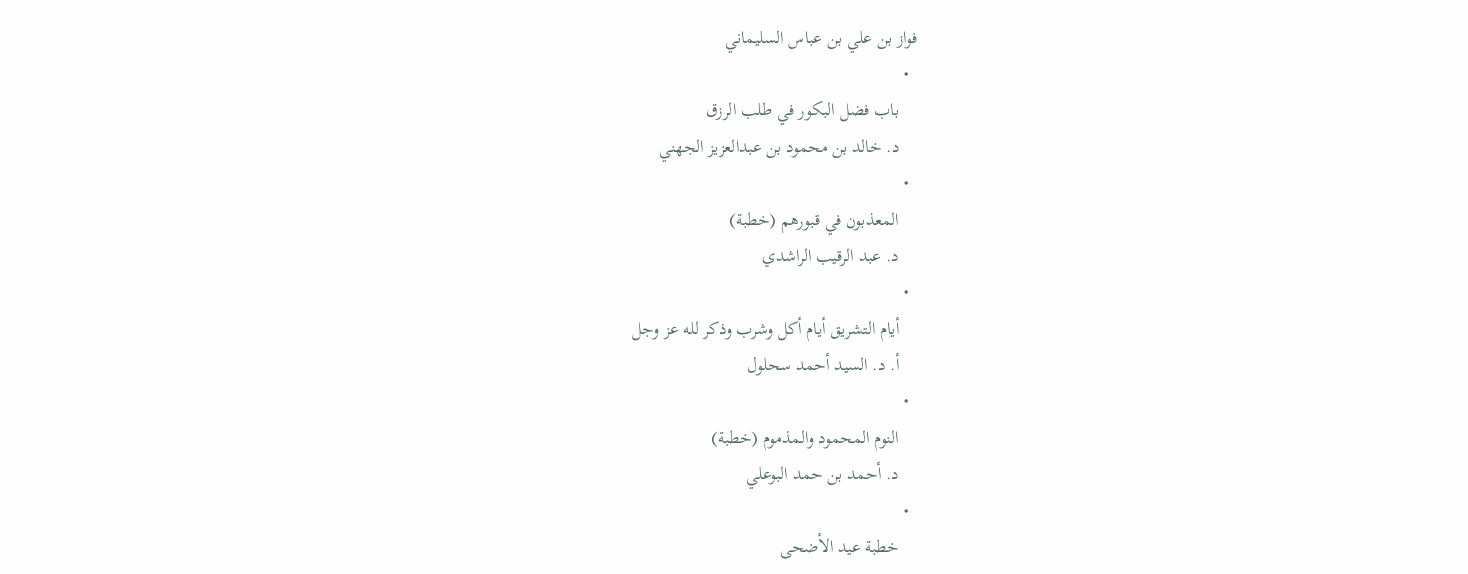فواز بن علي بن عباس السليماني
  •
    باب فضل البكور في طلب الرزق
    د. خالد بن محمود بن عبدالعزيز الجهني
  •
    المعذبون في قبورهم (خطبة)
    د. عبد الرقيب الراشدي
  •
    أيام التشريق أيام أكل وشرب وذكر لله عز وجل
    أ. د. السيد أحمد سحلول
  •
    النوم المحمود والمذموم (خطبة)
    د. أحمد بن حمد البوعلي
  •
    خطبة عيد الأضحى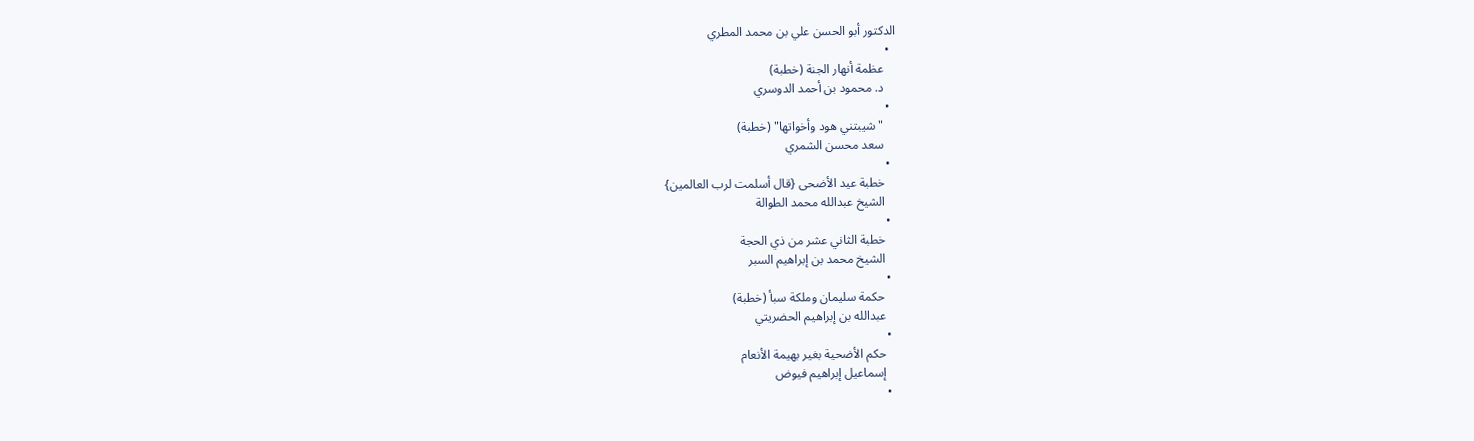الدكتور أبو الحسن علي بن محمد المطري
  •
    عظمة أنهار الجنة (خطبة)
    د. محمود بن أحمد الدوسري
  •
    "شيبتني هود وأخواتها" (خطبة)
    سعد محسن الشمري
  •
    خطبة عيد الأضحى {قال أسلمت لرب العالمين}
    الشيخ عبدالله محمد الطوالة
  •
    خطبة الثاني عشر من ذي الحجة
    الشيخ محمد بن إبراهيم السبر
  •
    حكمة سليمان وملكة سبأ (خطبة)
    عبدالله بن إبراهيم الحضريتي
  •
    حكم الأضحية بغير بهيمة الأنعام
    إسماعيل إبراهيم فيوض
  •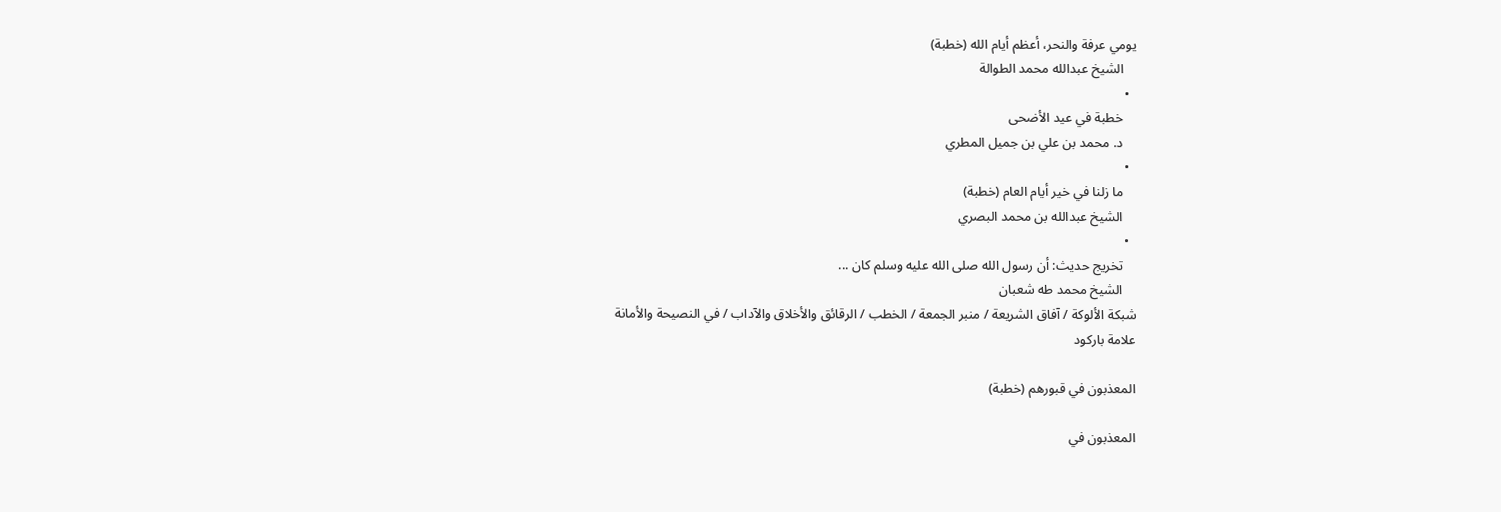يومي عرفة والنحر، أعظم أيام الله (خطبة)
    الشيخ عبدالله محمد الطوالة
  •
    خطبة في عيد الأضحى
    د. محمد بن علي بن جميل المطري
  •
    ما زلنا في خير أيام العام (خطبة)
    الشيخ عبدالله بن محمد البصري
  •
    تخريج حديث: أن رسول الله صلى الله عليه وسلم كان ...
    الشيخ محمد طه شعبان
شبكة الألوكة / آفاق الشريعة / منبر الجمعة / الخطب / الرقائق والأخلاق والآداب / في النصيحة والأمانة
علامة باركود

المعذبون في قبورهم (خطبة)

المعذبون في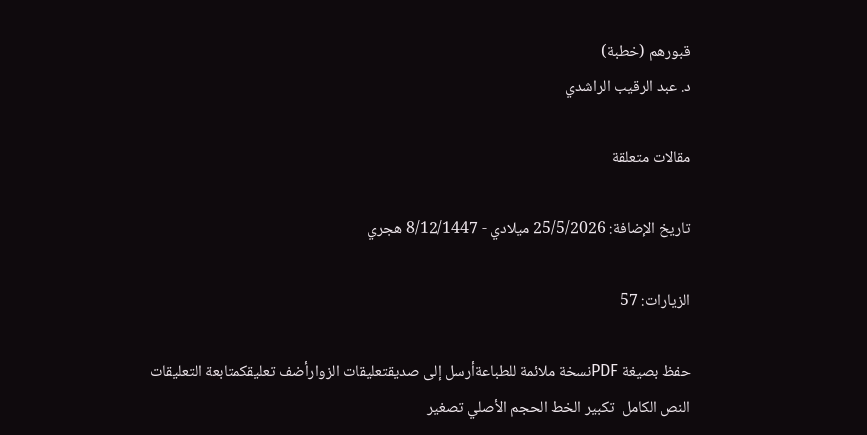قبورهم (خطبة)
د. عبد الرقيب الراشدي

مقالات متعلقة

تاريخ الإضافة: 25/5/2026 ميلادي - 8/12/1447 هجري

الزيارات: 57

حفظ بصيغة PDFنسخة ملائمة للطباعةأرسل إلى صديقتعليقات الزوارأضف تعليقكمتابعة التعليقات
النص الكامل  تكبير الخط الحجم الأصلي تصغير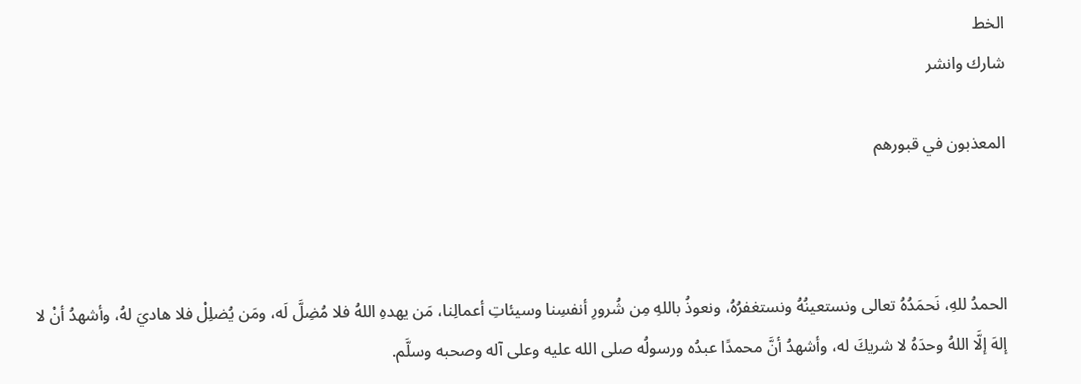الخط
شارك وانشر

المعذبون في قبورهم



الحمدُ للهِ، نَحمَدُهُ تعالى ونستعينُهُ ونستغفرُهُ، ونعوذُ باللهِ مِن شُرورِ أنفسِنا وسيئاتِ أعمالِنا، مَن يهدهِ اللهُ فلا مُضِلَّ لَه، ومَن يُضلِلْ فلا هاديَ لهُ، وأشهدُ أنْ لا إلهَ إلَّا اللهُ وحدَهُ لا شريكَ له، وأشهدُ أنَّ محمدًا عبدُه ورسولُه صلى الله عليه وعلى آله وصحبه وسلَّم.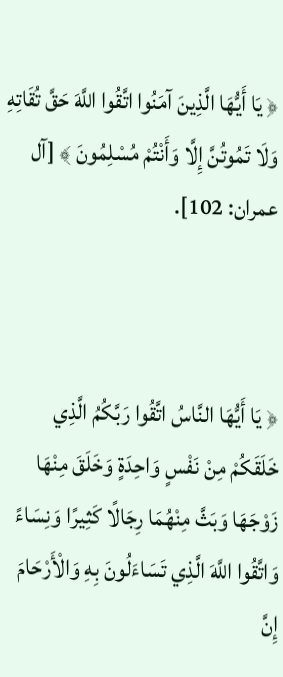﴿ يَا أَيُّهَا الَّذِينَ آمَنُوا اتَّقُوا اللَّهَ حَقَّ تُقَاتِهِ وَلَا تَمُوتُنَّ إِلَّا وَأَنْتُمْ مُسْلِمُونَ ﴾ [آل عمران: 102].



﴿ يَا أَيُّهَا النَّاسُ اتَّقُوا رَبَّكُمُ الَّذِي خَلَقَكُمْ مِنْ نَفْسٍ وَاحِدَةٍ وَخَلَقَ مِنْهَا زَوْجَهَا وَبَثَّ مِنْهُمَا رِجَالًا كَثِيرًا وَنِسَاءً وَاتَّقُوا اللَّهَ الَّذِي تَسَاءَلُونَ بِهِ وَالْأَرْحَامَ إِنَّ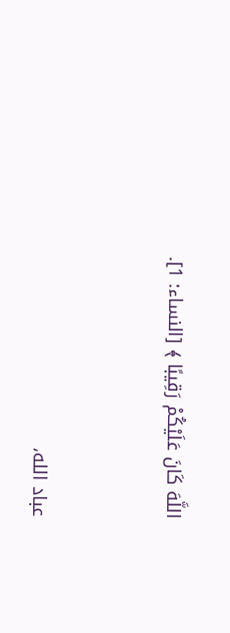اللَّهَ كَانَ عَلَيْكُمْ رَقِيبًا ﴾ [النساء: 1].



عباد الله،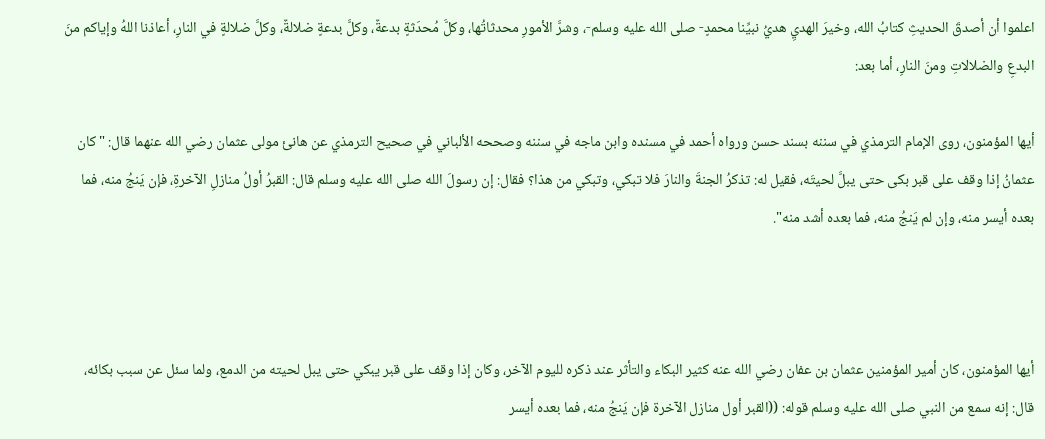اعلموا أن أصدقَ الحديثِ كتابُ الله، وخيرَ الهديِ هديُ نبيِّنا محمدٍ- صلى الله عليه وسلم-، وشرَّ الأمورِ محدثاتُها، وكلَّ مُحدَثةٍ بدعةٌ، وكلَّ بدعةٍ ضلالةٌ، وكلَّ ضلالةٍ في النارِ، أعاذنا اللهُ وإياكم منَ البدعِ والضلالاتِ ومنَ النارِ، أما بعد:

أيها المؤمنون، روى الإمام الترمذي في سننه بسند حسن ورواه أحمد في مسنده وابن ماجه في سننه وصححه الألباني في صحيح الترمذي عن هانئ مولى عثمان رضي الله عنهما قال: "كان عثمانُ إذا وقف على قبر بكى حتى يبلَّ لحيتَه، فقيل له: تذكرُ الجنةَ والنارَ فلا تبكي، وتبكي من هذا؟ فقال: إن رسولَ الله صلى الله عليه وسلم قال: القبرُ أولُ منازلِ الآخرةِ، فإن يَنجُ منه، فما بعده أيسر منه، وإن لم يَنجُ منه، فما بعده أشد منه".



أيها المؤمنون، كان أمير المؤمنين عثمان بن عفان رضي الله عنه كثير البكاء والتأثر عند ذكره لليوم الآخر، وكان إذا وقف على قبر يبكي حتى يبل لحيته من الدمع، ولما سئل عن سبب بكائه، قال: إنه سمع من النبي صلى الله عليه وسلم قوله: ((القبر أول منازل الآخرة فإن يَنجُ منه، فما بعده أيسر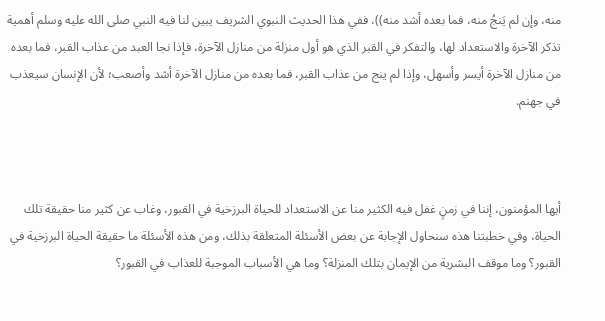منه، وإن لم يَنجُ منه، فما بعده أشد منه))، ففي هذا الحديث النبوي الشريف يبين لنا فيه النبي صلى الله عليه وسلم أهمية تذكر الآخرة والاستعداد لها، والتفكر في القبر الذي هو أول منزلة من منازل الآخرة، فإذا نجا العبد من عذاب القبر، فما بعده من منازل الآخرة أيسر وأسهل، وإذا لم ينج من عذاب القبر، فما بعده من منازل الآخرة أشد وأصعب؛ لأن الإنسان سيعذب في جهنم.



أيها المؤمنون، إننا في زمنٍ غفل فيه الكثير منا عن الاستعداد للحياة البرزخية في القبور، وغاب عن كثير منا حقيقة تلك الحياة، وفي خطبتنا هذه سنحاول الإجابة عن بعض الأسئلة المتعلقة بذلك، ومن هذه الأسئلة ما حقيقة الحياة البرزخية في القبور؟ وما موقف البشرية من الإيمان بتلك المنزلة؟ وما هي الأسباب الموجبة للعذاب في القبور؟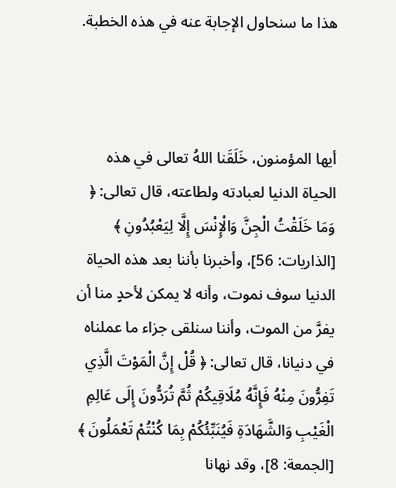هذا ما سنحاول الإجابة عنه في هذه الخطبة.



أيها المؤمنون، خَلَقَنا اللهُ تعالى في هذه الحياة الدنيا لعبادته ولطاعته، قال تعالى: ﴿ وَمَا خَلَقْتُ الْجِنَّ وَالْإِنْسَ إِلَّا لِيَعْبُدُونِ ﴾ [الذاريات: 56]، وأخبرنا بأننا بعد هذه الحياة الدنيا سوف نموت، وأنه لا يمكن لأحدٍ منا أن يفرَّ من الموت، وأننا سنلقى جزاء ما عملناه في دنيانا، قال تعالى: ﴿ قُلْ إِنَّ الْمَوْتَ الَّذِي تَفِرُّونَ مِنْهُ فَإِنَّهُ مُلَاقِيكُمْ ثُمَّ تُرَدُّونَ إِلَى عَالِمِ الْغَيْبِ وَالشَّهَادَةِ فَيُنَبِّئُكُمْ بِمَا كُنْتُمْ تَعْمَلُونَ ﴾ [الجمعة: 8]، وقد نهانا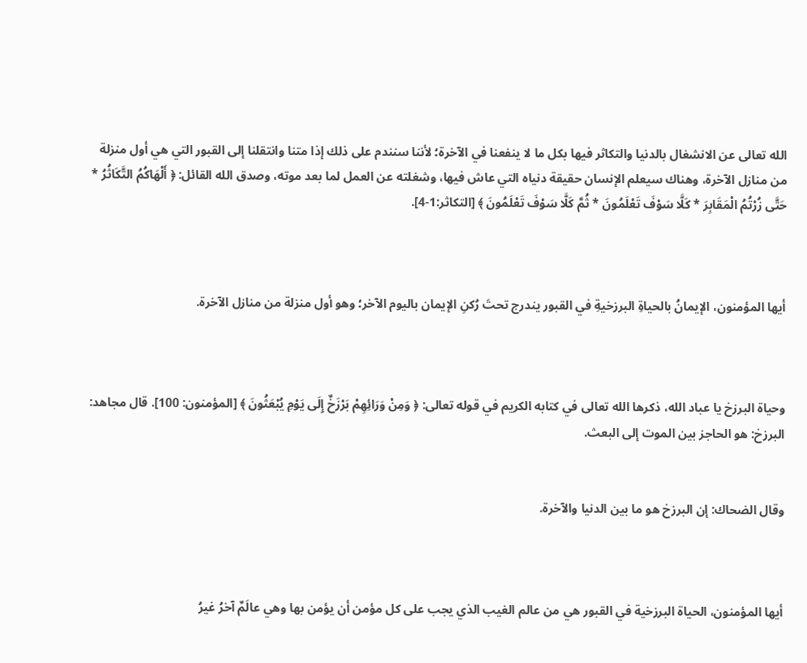الله تعالى عن الانشغال بالدنيا والتكاثر فيها بكل ما لا ينفعنا في الآخرة؛ لأننا سنندم على ذلك إذا متنا وانتقلنا إلى القبور التي هي أول منزلة من منازل الآخرة، وهناك سيعلم الإنسان حقيقة دنياه التي عاش فيها، وشغلته عن العمل لما بعد موته، وصدق الله القائل: ﴿ أَلْهَاكُمُ التَّكَاثُرُ * حَتَّى زُرْتُمُ الْمَقَابِرَ * كَلَّا سَوْفَ تَعْلَمُونَ * ثُمَّ كَلَّا سَوْفَ تَعْلَمُونَ ﴾ [التكاثر:1-4].



أيها المؤمنون، الإيمانُ بالحياةِ البرزخيةِ في القبور يندرج تحتَ رُكنِ الإيمان باليوم الآخر؛ وهو أول منزلة من منازل الآخرة.



وحياة البرزخ يا عباد الله، ذكرها الله تعالى في كتابه الكريم في قوله تعالى: ﴿ وَمِنْ وَرَائِهِمْ بَرْزَخٌ إِلَى يَوْمِ يُبْعَثُونَ ﴾ [المؤمنون: 100]. قال مجاهد: البرزخ: هو الحاجز بين الموت إلى البعث.


وقال الضحاك: إن البرزخ هو ما بين الدنيا والآخرة.



أيها المؤمنون، الحياة البرزخية في القبور هي من عالم الغيب الذي يجب على كل مؤمن أن يؤمن بها وهي عالَمٌ آخرُ غيرُ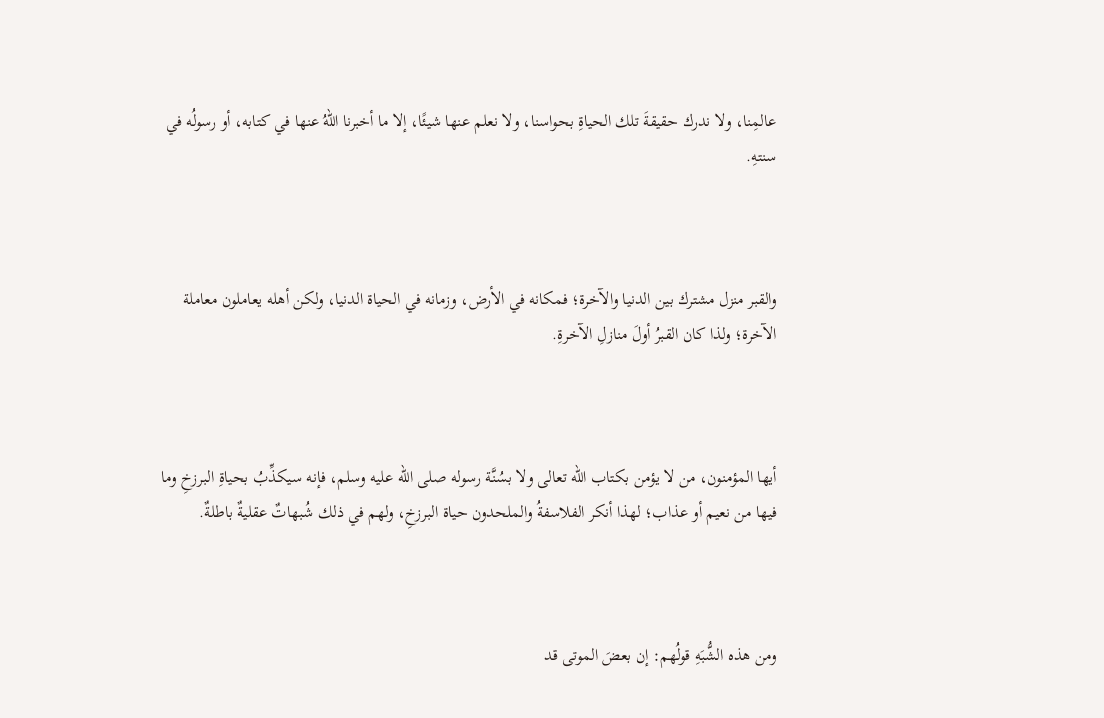عالمِنا، ولا ندرك حقيقةَ تلك الحياةِ بحواسنا، ولا نعلم عنها شيئًا، إلا ما أخبرنا اللهُ عنها في كتابه، أو رسولُه في سنتهِ.



والقبر منزل مشترك بين الدنيا والآخرة؛ فمكانه في الأرض، وزمانه في الحياة الدنيا، ولكن أهله يعاملون معاملة الآخرة؛ ولذا كان القبرُ أولَ منازلِ الآخرةِ.



أيها المؤمنون، من لا يؤمن بكتاب الله تعالى ولا بسُنَّة رسوله صلى الله عليه وسلم، فإنه سيكذِّبُ بحياةِ البرزخِ وما فيها من نعيم أو عذاب؛ لهذا أنكر الفلاسفةُ والملحدون حياة البرزخِ، ولهم في ذلك شُبهاتٌ عقليةٌ باطلةٌ.



ومن هذه الشُّبَهِ قولُهم: إن بعضَ الموتى قد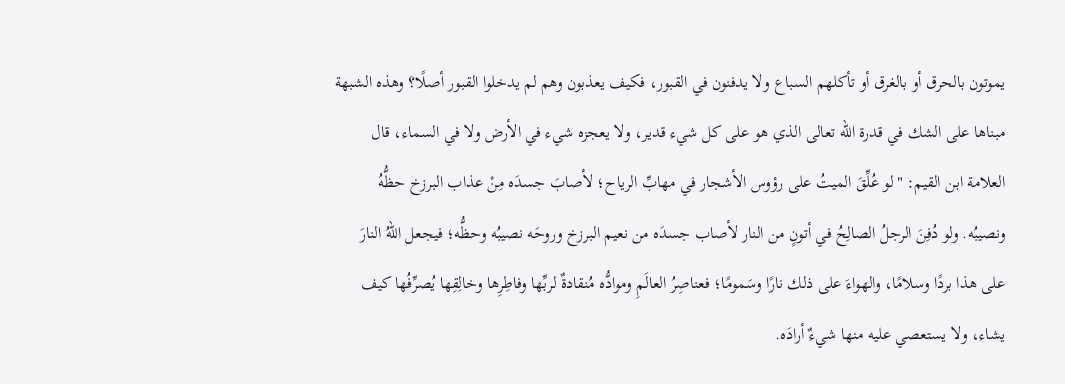يموتون بالحرق أو بالغرق أو تأكلهم السباع ولا يدفنون في القبور، فكيف يعذبون وهم لم يدخلوا القبور أصلًا؟ وهذه الشبهة مبناها على الشك في قدرة الله تعالى الذي هو على كل شيء قدير، ولا يعجزه شيء في الأرض ولا في السماء، قال العلامة ابن القيم: "لو عُلِّقَ الميتُ على رؤوس الأشجار في مهابِّ الرياح؛ لأصابَ جسدَه مِنْ عذاب البرزخ حظُّهُ ونصيبُه. ولو دُفِنَ الرجلُ الصالِحُ في أتونٍ من النار لأصاب جسدَه من نعيم البرزخ وروحَه نصيبُه وحظُّه؛ فيجعل اللهُ النارَ على هذا بردًا وسلامًا، والهواءَ على ذلك نارًا وسَمومًا؛ فعناصِرُ العالَمِ وموادُّه مُنقادةٌ لربِّها وفاطِرِها وخالِقِها يُصرِّفُها كيف يشاء، ولا يستعصي عليه منها شيءٌ أرادَه.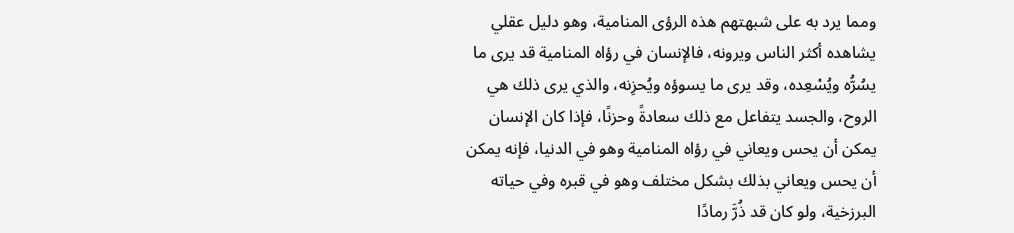ومما يرد به على شبهتهم هذه الرؤى المنامية، وهو دليل عقلي يشاهده أكثر الناس ويرونه، فالإنسان في رؤاه المنامية قد يرى ما يسُرُّه ويُسْعِده، وقد يرى ما يسوؤه ويُحزِنه، والذي يرى ذلك هي الروح، والجسد يتفاعل مع ذلك سعادةً وحزنًا، فإذا كان الإنسان يمكن أن يحس ويعاني في رؤاه المنامية وهو في الدنيا، فإنه يمكن أن يحس ويعاني بذلك بشكل مختلف وهو في قبره وفي حياته البرزخية، ولو كان قد ذُرَّ رمادًا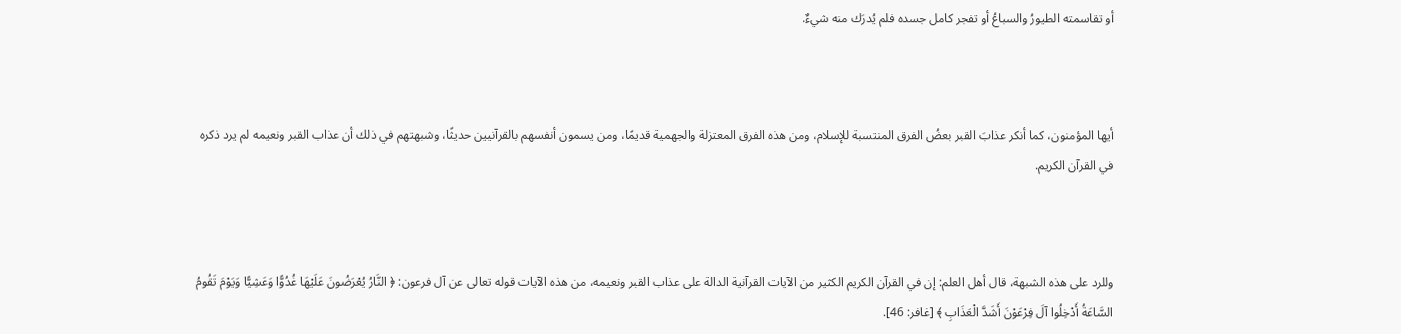أو تقاسمته الطيورُ والسباعُ أو تفجر كامل جسده فلم يُدرَك منه شيءٌ.



أيها المؤمنون، كما أنكر عذابَ القبر بعضُ الفرق المنتسبة للإسلام، ومن هذه الفرق المعتزلة والجهمية قديمًا، ومن يسمون أنفسهم بالقرآنيين حديثًا، وشبهتهم في ذلك أن عذاب القبر ونعيمه لم يرد ذكره في القرآن الكريم.



وللرد على هذه الشبهة، قال أهل العلم: إن في القرآن الكريم الكثير من الآيات القرآنية الدالة على عذاب القبر ونعيمه، من هذه الآيات قوله تعالى عن آل فرعون: ﴿ النَّارُ يُعْرَضُونَ عَلَيْهَا غُدُوًّا وَعَشِيًّا وَيَوْمَ تَقُومُ السَّاعَةُ أَدْخِلُوا آلَ فِرْعَوْنَ أَشَدَّ الْعَذَابِ ﴾ [غافر: 46].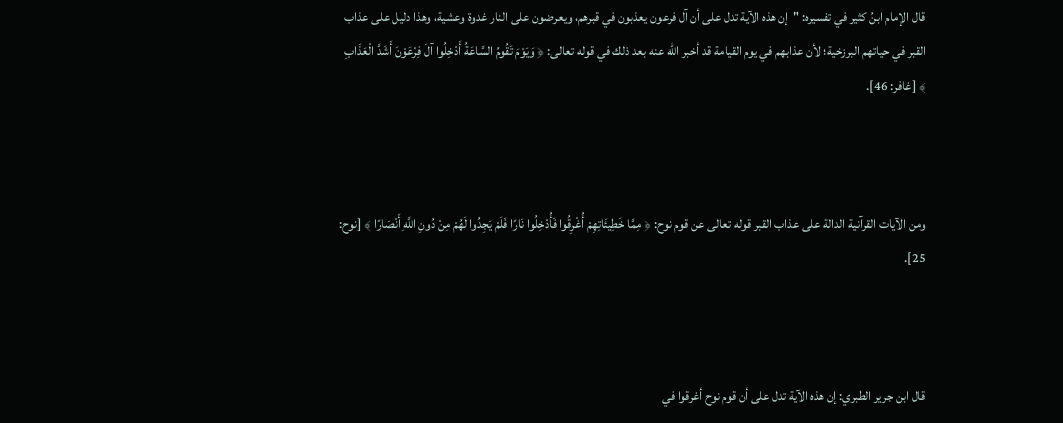قال الإمام ابنُ كثير في تفسيره: "إن هذه الآية تدل على أن آل فرعون يعذبون في قبرهم، ويعرضون على النار غدوة وعشية، وهذا دليل على عذاب القبر في حياتهم البرزخية؛ لأن عذابهم في يوم القيامة قد أخبر الله عنه بعد ذلك في قوله تعالى: ﴿ وَيَوْمَ تَقُومُ السَّاعَةُ أَدْخِلُوا آلَ فِرْعَوْنَ أَشَدَّ الْعَذَابِ ﴾ [غافر: 46].



ومن الآيات القرآنية الدالة على عذاب القبر قوله تعالى عن قوم نوح: ﴿ مِمَّا خَطِيئَاتِهِمْ أُغْرِقُوا فَأُدْخِلُوا نَارًا فَلَمْ يَجِدُوا لَهُمْ مِنْ دُونِ اللَّهِ أَنْصَارًا ﴾ [نوح: 25].



قال ابن جرير الطبري: إن هذه الآية تدل على أن قوم نوح أغرقوا في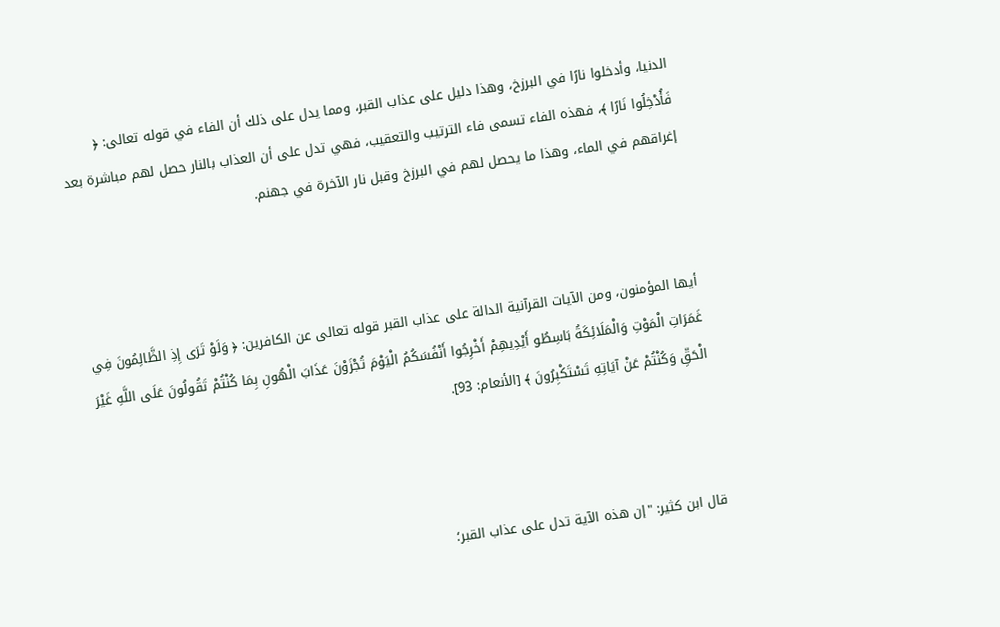الدنيا، وأدخلوا نارًا في البرزخ، وهذا دليل على عذاب القبر، ومما يدل على ذلك أن الفاء في قوله تعالى: ﴿ فَأُدْخِلُوا نَارًا ﴾، فهذه الفاء تسمى فاء الترتيب والتعقيب، فهي تدل على أن العذاب بالنار حصل لهم مباشرة بعد إغراقهم في الماء، وهذا ما يحصل لهم في البرزخ وقبل نار الآخرة في جهنم.



أيها المؤمنون، ومن الآيات القرآنية الدالة على عذاب القبر قوله تعالى عن الكافرين: ﴿ وَلَوْ تَرَى إِذِ الظَّالِمُونَ فِي غَمَرَاتِ الْمَوْتِ وَالْمَلَائِكَةُ بَاسِطُو أَيْدِيهِمْ أَخْرِجُوا أَنْفُسَكُمُ الْيَوْمَ تُجْزَوْنَ عَذَابَ الْهُونِ بِمَا كُنْتُمْ تَقُولُونَ عَلَى اللَّهِ غَيْرَ الْحَقِّ وَكُنْتُمْ عَنْ آيَاتِهِ تَسْتَكْبِرُونَ ﴾ [الأنعام: 93].



قال ابن كثير: "إن هذه الآية تدل على عذاب القبر؛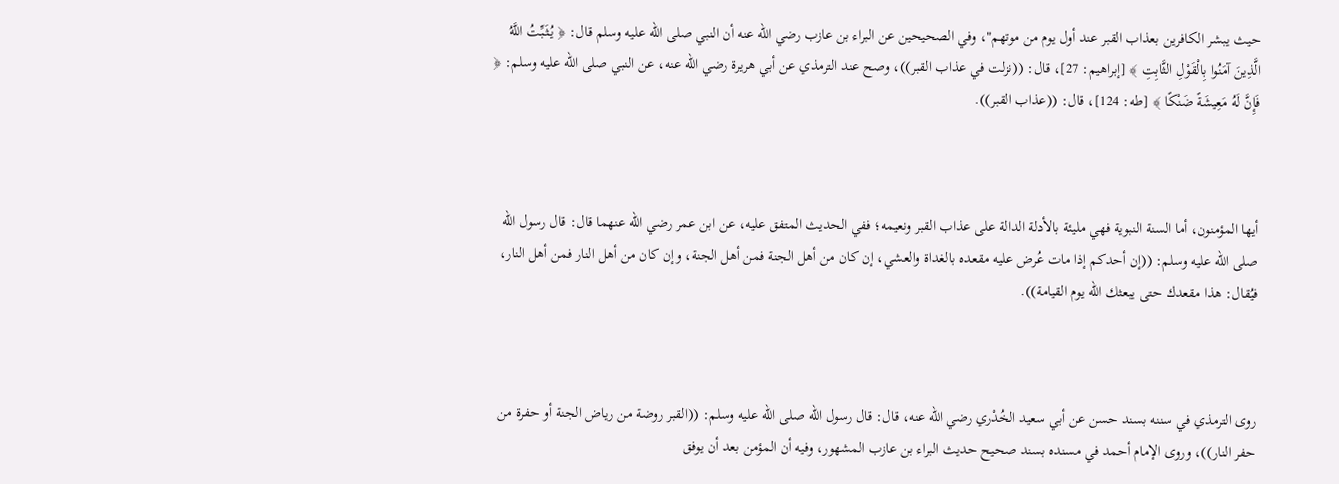حيث يبشر الكافرين بعذاب القبر عند أول يوم من موتهم"، وفي الصحيحين عن البراء بن عازب رضي الله عنه أن النبي صلى الله عليه وسلم قال: ﴿ يُثَبِّتُ اللَّهُ الَّذِينَ آمَنُوا بِالْقَوْلِ الثَّابِتِ ﴾ [إبراهيم: 27]، قال: ((نزلت في عذاب القبر))، وصح عند الترمذي عن أبي هريرة رضي الله عنه، عن النبي صلى الله عليه وسلم: ﴿ فَإِنَّ لَهُ مَعِيشَةً ضَنْكًا ﴾ [طه: 124]، قال: ((عذاب القبر)).



أيها المؤمنون، أما السنة النبوية فهي مليئة بالأدلة الدالة على عذاب القبر ونعيمه؛ ففي الحديث المتفق عليه، عن ابن عمر رضي الله عنهما قال: قال رسول الله صلى الله عليه وسلم: ((إن أحدكم إذا مات عُرض عليه مقعده بالغداة والعشي، إن كان من أهل الجنة فمن أهل الجنة، وإن كان من أهل النار فمن أهل النار، فيُقال: هذا مقعدك حتى يبعثك الله يوم القيامة)).



روى الترمذي في سننه بسند حسن عن أبي سعيد الخُدْري رضي الله عنه، قال: قال رسول الله صلى الله عليه وسلم: ((القبر روضة من رياض الجنة أو حفرة من حفر النار))، وروى الإمام أحمد في مسنده بسند صحيح حديث البراء بن عازب المشهور، وفيه أن المؤمن بعد أن يوفق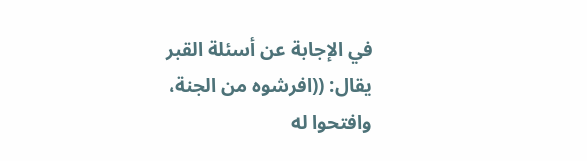في الإجابة عن أسئلة القبر يقال: ((افرشوه من الجنة، وافتحوا له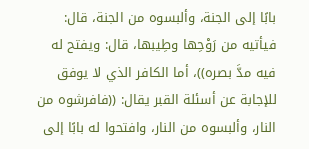بابًا إلى الجنة، وألبسوه من الجنة، قال: فيأتيه من رَوْحِها وطِيبها، قال: ويفتح له فيه مدَّ بصره))، أما الكافر الذي لا يوفق للإجابة عن أسئلة القبر يقال: ((فافرشوه من النار، وألبسوه من النار، وافتحوا له بابًا إلى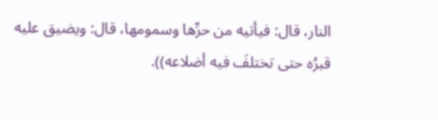النار، قال: فيأتيه من حرِّها وسمومها، قال: ويضيق عليه قبرُه حتى تختلفَ فيه أضلاعه)).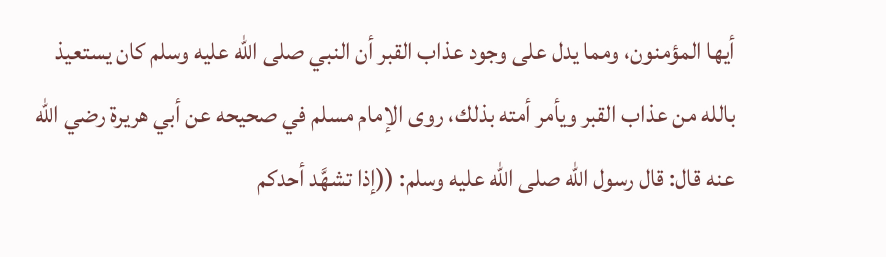أيها المؤمنون، ومما يدل على وجود عذاب القبر أن النبي صلى الله عليه وسلم كان يستعيذ بالله من عذاب القبر ويأمر أمته بذلك، روى الإمام مسلم في صحيحه عن أبي هريرة رضي الله عنه قال: قال رسول الله صلى الله عليه وسلم: ((إذا تشهَّد أحدكم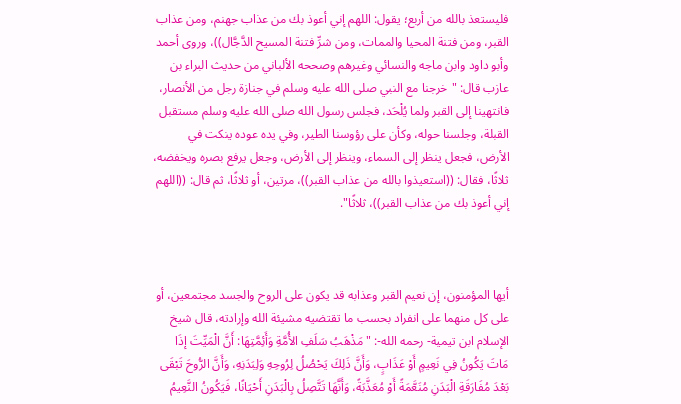فليستعذ بالله من أربع؛ يقول: اللهم إني أعوذ بك من عذاب جهنم، ومن عذاب القبر، ومن فتنة المحيا والممات، ومن شرِّ فتنة المسيح الدَّجَّال))، وروى أحمد وأبو داود وابن ماجه والنسائي وغيرهم وصححه الألباني من حديث البراء بن عازب قال: "خرجنا مع النبي صلى الله عليه وسلم في جنازة رجل من الأنصار، فانتهينا إلى القبر ولما يُلْحَد، فجلس رسول الله صلى الله عليه وسلم مستقبل القبلة، وجلسنا حوله، وكأن على رؤوسنا الطير، وفي يده عوده ينكت في الأرض، فجعل ينظر إلى السماء، وينظر إلى الأرض، وجعل يرفع بصره ويخفضه، ثلاثًا، فقال: ((استعيذوا بالله من عذاب القبر))، مرتين، أو ثلاثًا، ثم قال: ((اللهم إني أعوذ بك من عذاب القبر))، ثلاثًا".



أيها المؤمنون، إن نعيم القبر وعذابه قد يكون على الروح والجسد مجتمعين، أو على كل منهما على انفراد بحسب ما تقتضيه مشيئة الله وإرادته، قال شيخ الإسلام ابن تيمية- رحمه الله-: "مَذْهَبُ سَلَفِ الأُمَّةِ وَأَئِمَّتِهَا: أَنَّ الْمَيِّتَ إذَا مَاتَ يَكُونُ فِي نَعِيمٍ أَوْ عَذَابٍ، وَأَنَّ ذَلِكَ يَحْصُلُ لِرُوحِهِ وَلِبَدَنِهِ، وَأَنَّ الرُّوحَ تَبْقَى بَعْدَ مُفَارَقَةِ الْبَدَنِ مُنَعَّمَةً أَوْ مُعَذَّبَةً، وَأَنَّهَا تَتَّصِلُ بِالْبَدَنِ أَحْيَانًا، فَيَكُونُ النَّعِيمُ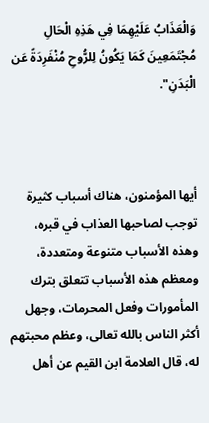وَالْعَذَابُ عَلَيْهِمَا فِي هَذِهِ الْحَالِ مُجْتَمَعِينَ كَمَا يَكُونُ لِلرُّوحِ مُنْفَرِدَةً عَن الْبَدَنِ".



أيها المؤمنون، هناك أسباب كثيرة توجب لصاحبها العذاب في قبره، وهذه الأسباب متنوعة ومتعددة، ومعظم هذه الأسباب تتعلق بترك المأمورات وفعل المحرمات، وجهل أكثر الناس بالله تعالى، وعظم محبتهم له، قال العلامة ابن القيم عن أهل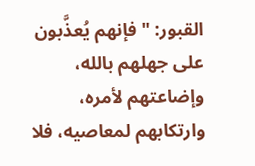القبور: "فإنهم يُعذَّبون على جهلهم بالله، وإضاعتهم لأمره، وارتكابهم لمعاصيه، فلا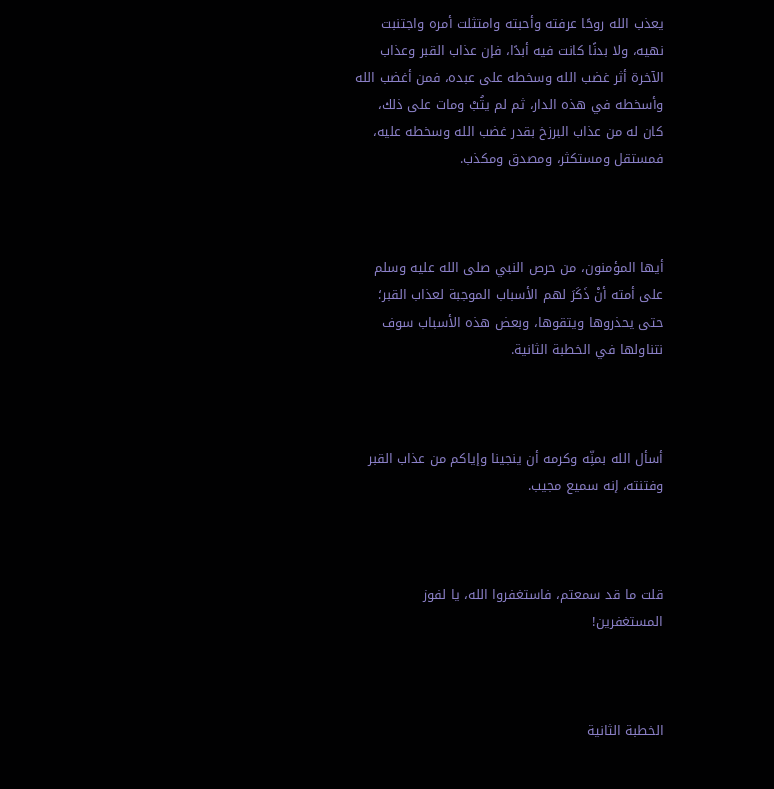يعذب الله روحًا عرفته وأحبته وامتثلت أمره واجتنبت نهيه، ولا بدنًا كانت فيه أبدًا، فإن عذاب القبر وعذاب الآخرة أثر غضب الله وسخطه على عبده، فمن أغضب الله وأسخطه في هذه الدار، ثم لم يتُبْ ومات على ذلك، كان له من عذاب البرزخ بقدر غضب الله وسخطه عليه، فمستقل ومستكثر، ومصدق ومكذب.



أيها المؤمنون، من حرص النبي صلى الله عليه وسلم على أمته أنْ ذَكَرَ لهم الأسباب الموجبة لعذاب القبر؛ حتى يحذروها ويتقوها، وبعض هذه الأسباب سوف نتناولها في الخطبة الثانية.



أسأل الله بمنِّه وكرمه أن ينجينا وإياكم من عذاب القبر وفتنته، إنه سميع مجيب.



قلت ما قد سمعتم، فاستغفروا الله، يا لفوز المستغفرين!



الخطبة الثانية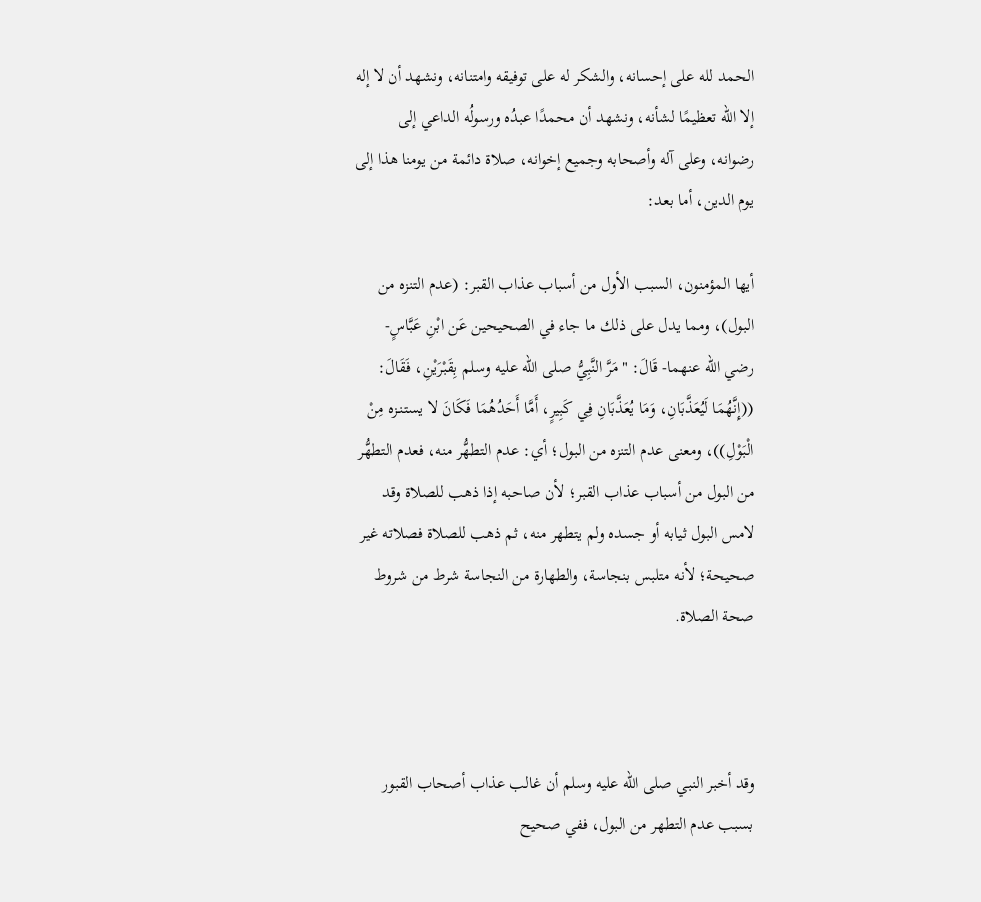الحمد لله على إحسانه، والشكر له على توفيقه وامتنانه، ونشهد أن لا إله إلا الله تعظيمًا لشأنه، ونشهد أن محمدًا عبدُه ورسولُه الداعي إلى رضوانه، وعلى آله وأصحابه وجميع إخوانه، صلاة دائمة من يومنا هذا إلى يوم الدين، أما بعد:

أيها المؤمنون، السبب الأول من أسباب عذاب القبر: (عدم التنزه من البول)، ومما يدل على ذلك ما جاء في الصحيحين عَن ابْنِ عَبَّاسٍ- رضي الله عنهما- قَالَ: "مَرَّ النَّبِيُّ صلى الله عليه وسلم بِقَبْرَيْنِ، فَقَالَ: ((إِنَّهُمَا لَيُعَذَّبَانِ، وَمَا يُعَذَّبَانِ فِي كَبِيرٍ، أَمَّا أَحَدُهُمَا فَكَانَ لا يستنـزه مِنْ الْبَوْلِ))، ومعنى عدم التنزه من البول؛ أي: عدم التطهُّر منه، فعدم التطهُّر من البول من أسباب عذاب القبر؛ لأن صاحبه إذا ذهب للصلاة وقد لامس البول ثيابه أو جسده ولم يتطهر منه، ثم ذهب للصلاة فصلاته غير صحيحة؛ لأنه متلبس بنجاسة، والطهارة من النجاسة شرط من شروط صحة الصلاة.



وقد أخبر النبي صلى الله عليه وسلم أن غالب عذاب أصحاب القبور بسبب عدم التطهر من البول، ففي صحيح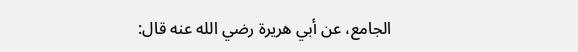الجامع، عن أبي هريرة رضي الله عنه قال: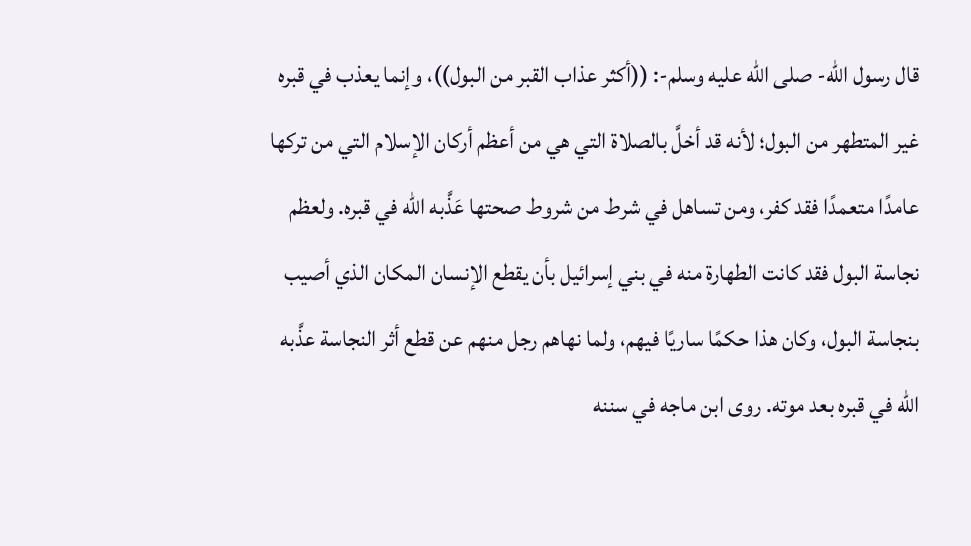قال رسول الله- صلى الله عليه وسلم-: ((أكثر عذاب القبر من البول))، وإنما يعذب في قبره غير المتطهر من البول؛ لأنه قد أخلَّ بالصلاة التي هي من أعظم أركان الإسلام التي من تركها عامدًا متعمدًا فقد كفر، ومن تساهل في شرط من شروط صحتها عَذَّبه الله في قبره. ولعظم نجاسة البول فقد كانت الطهارة منه في بني إسرائيل بأن يقطع الإنسان المكان الذي أصيب بنجاسة البول، وكان هذا حكمًا ساريًا فيهم، ولما نهاهم رجل منهم عن قطع أثر النجاسة عذَّبه الله في قبره بعد موته. روى ابن ماجه في سننه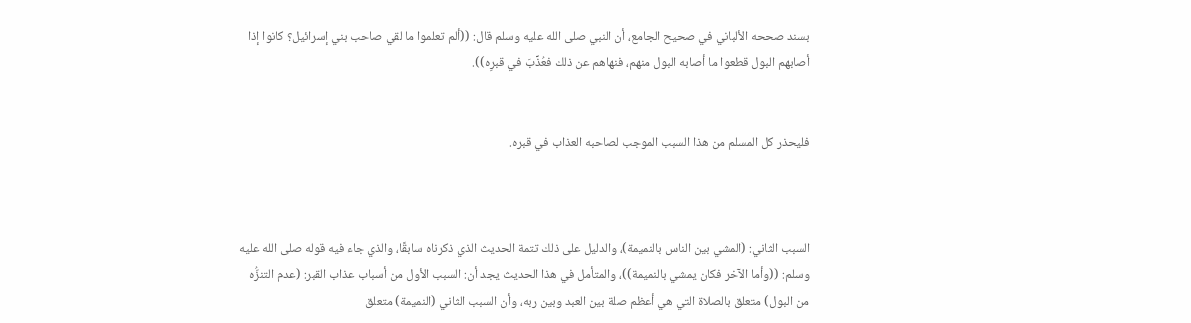بسند صححه الألباني في صحيح الجامع، أن النبي صلى الله عليه وسلم قال: ((ألم تعلموا ما لقي صاحب بني إسرائيل؟ كانوا إذا أصابهم البول قطعوا ما أصابه البول منهم، فنهاهم عن ذلك فعُذِّبَ في قبرِه)).


فليحذر كل المسلم من هذا السبب الموجب لصاحبه العذاب في قبره.



السبب الثاني: (المشي بين الناس بالنميمة)، والدليل على ذلك تتمة الحديث الذي ذكرناه سابقًا، والذي جاء فيه قوله صلى الله عليه وسلم: ((وأما الآخر فكان يمشي بالنميمة))، والمتأمل في هذا الحديث يجد أن: السبب الأول من أسباب عذاب القبر: (عدم التنزُّه من البول) متعلق بالصلاة التي هي أعظم صلة بين العبد وبين ربه، وأن السبب الثاني (النميمة) متعلق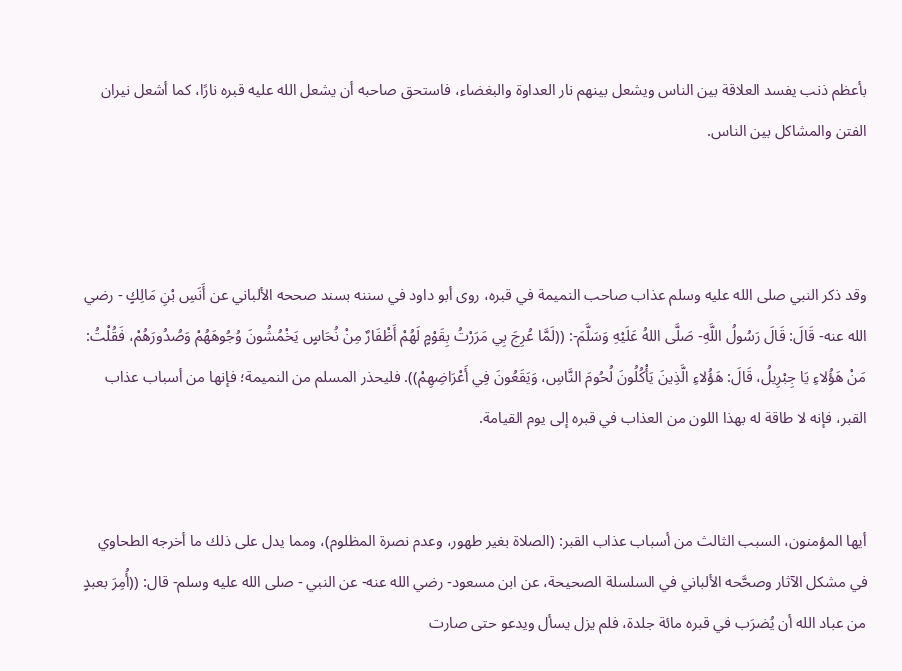بأعظم ذنب يفسد العلاقة بين الناس ويشعل بينهم نار العداوة والبغضاء، فاستحق صاحبه أن يشعل الله عليه قبره نارًا، كما أشعل نيران الفتن والمشاكل بين الناس.



وقد ذكر النبي صلى الله عليه وسلم عذاب صاحب النميمة في قبره، روى أبو داود في سننه بسند صححه الألباني عن أَنَسِ بْنِ مَالِكٍ - رضي الله عنه- قَالَ: قَالَ رَسُولُ اللَّهِ- صَلَّى اللهُ عَلَيْهِ وَسَلَّمَ-: ((لَمَّا عُرِجَ بِي مَرَرْتُ بِقَوْمٍ لَهُمْ أَظْفَارٌ مِنْ نُحَاسٍ يَخْمُشُونَ وُجُوهَهُمْ وَصُدُورَهُمْ، فَقُلْتُ: مَنْ هَؤُلاءِ يَا جِبْرِيلُ، قَالَ: هَؤُلاءِ الَّذِينَ يَأْكُلُونَ لُحُومَ النَّاسِ، وَيَقَعُونَ فِي أَعْرَاضِهِمْ)). فليحذر المسلم من النميمة؛ فإنها من أسباب عذاب القبر، فإنه لا طاقة له بهذا اللون من العذاب في قبره إلى يوم القيامة.


أيها المؤمنون، السبب الثالث من أسباب عذاب القبر: (الصلاة بغير طهور، وعدم نصرة المظلوم)، ومما يدل على ذلك ما أخرجه الطحاوي في مشكل الآثار وصحَّحه الألباني في السلسلة الصحيحة، عن ابن مسعود- رضي الله عنه- عن النبي - صلى الله عليه وسلم- قال: ((أُمِرَ بعبدٍ من عباد الله أن يُضرَب في قبره مائة جلدة، فلم يزل يسأل ويدعو حتى صارت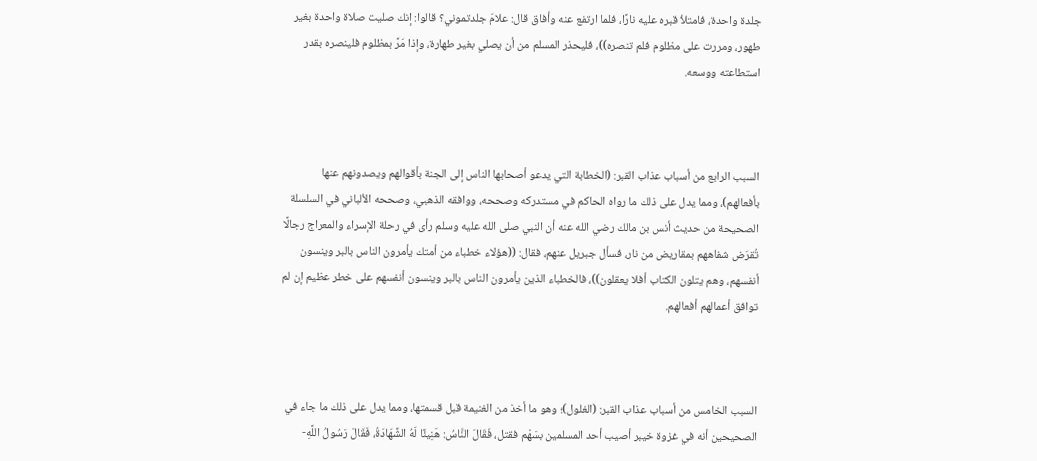جلدة واحدة، فامتلأ قبره عليه نارًا، فلما ارتفع عنه وأفاق قال: علامَ جلدتموني؟ قالوا: إنك صليت صلاة واحدة بغير طهور، ومررت على مظلوم فلم تنصره))، فليحذر المسلم من أن يصلي بغير طهارة، وإذا مَرَّ بمظلوم فلينصره بقدر استطاعته ووسعه.



السبب الرابع من أسباب عذاب القبر: (الخطابة التي يدعو أصحابها الناس إلى الجنة بأقوالهم ويصدونهم عنها بأفعالهم)، ومما يدل على ذلك ما رواه الحاكم في مستدركه وصححه، ووافقه الذهبي، وصححه الألباني في السلسلة الصحيحة من حديث أنس بن مالك رضي الله عنه أن النبي صلى الله عليه وسلم رأى في رحلة الإسراء والمعراج رجالًا تُقرَض شفاههم بمقاريض من نار، فسأل جبريل عنهم، فقال: ((هؤلاء خطباء من أمتك يأمرون الناس بالبر وينسون أنفسهم، وهم يتلون الكتاب أفلا يعقلون))، فالخطباء الذين يأمرون الناس بالبر وينسون أنفسهم على خطر عظيم إن لم توافق أعمالهم أفعالهم.



السبب الخامس من أسباب عذاب القبر: (الغلول)؛ وهو ما أخذ من الغنيمة قبل قسمتها، ومما يدل على ذلك ما جاء في الصحيحين أنه في غزوة خيبر أصيب أحد المسلمين بسَهْم فقتل، فَقَالَ النَّاسُ: هَنِيئًا لَهُ الشَّهَادَةُ، فَقَالَ رَسُولُ اللَّهِ-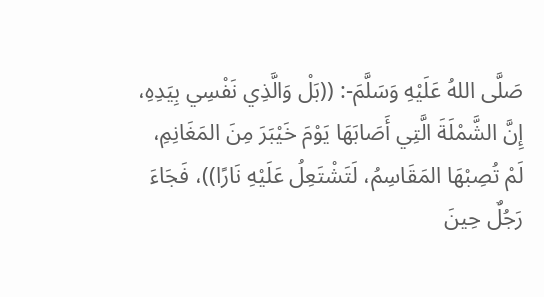صَلَّى اللهُ عَلَيْهِ وَسَلَّمَ-: ((بَلْ وَالَّذِي نَفْسِي بِيَدِهِ، إِنَّ الشَّمْلَةَ الَّتِي أَصَابَهَا يَوْمَ خَيْبَرَ مِنَ المَغَانِمِ، لَمْ تُصِبْهَا المَقَاسِمُ، لَتَشْتَعِلُ عَلَيْهِ نَارًا))، فَجَاءَ رَجُلٌ حِينَ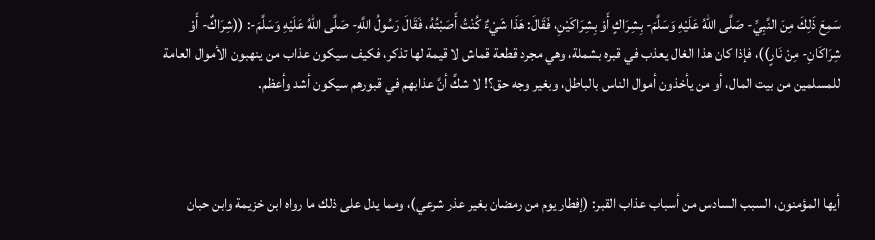سَمِعَ ذَلِكَ مِنَ النَّبِيِّ- صَلَّى اللهُ عَلَيْهِ وَسَلَّمَ- بِشِرَاكٍ أَوْ بِشِرَاكَيْنِ، فَقَالَ: هَذَا شَيْءٌ كُنْتُ أَصَبْتُهُ، فَقَالَ رَسُولُ اللَّهِ- صَلَّى اللهُ عَلَيْهِ وَسَلَّمَ-: ((شِرَاكٌ- أَوْ شِرَاكَانِ- مِنْ نَارٍ))، فإذا كان هذا الغال يعذب في قبره بشملة، وهي مجرد قطعة قماش لا قيمة لها تذكر، فكيف سيكون عذاب من ينهبون الأموال العامة للمسلمين من بيت المال، أو من يأخذون أموال الناس بالباطل، وبغير وجه حق؟! لا شكَّ أنَّ عذابهم في قبورهم سيكون أشد وأعظم.



أيها المؤمنون، السبب السادس من أسباب عذاب القبر: (إفطار يوم من رمضان بغير عذر شرعي)، ومما يدل على ذلك ما رواه ابن خزيمة وابن حبان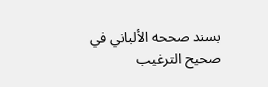بسند صححه الألباني في صحيح الترغيب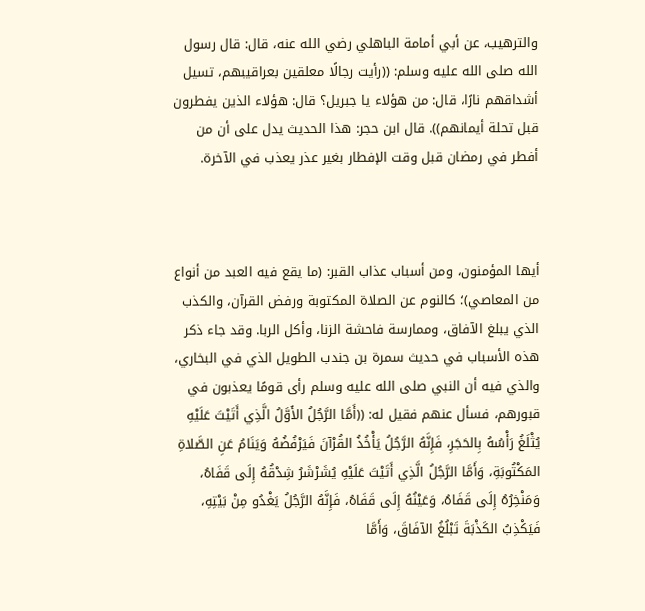والترهيب، عن أبي أمامة الباهلي رضي الله عنه، قال: قال رسول الله صلى الله عليه وسلم: ((رأيت رجالًا معلقين بعراقيبهم، تسيل أشداقهم نارًا، قال: من هؤلاء يا جبريل؟ قال: هؤلاء الذين يفطرون قبل تحلة أيمانهم)). قال ابن حجر: هذا الحديث يدل على أن من أفطر في رمضان قبل وقت الإفطار بغير عذر يعذب في الآخرة.



أيها المؤمنون، ومن أسباب عذاب القبر: (ما يقع فيه العبد من أنواع من المعاصي)؛ كالنوم عن الصلاة المكتوبة ورفض القرآن، والكذب الذي يبلغ الآفاق، وممارسة فاحشة الزنا، وأكل الربا. وقد جاء ذكر هذه الأسباب في حديث سمرة بن جندب الطويل الذي في البخاري، والذي فيه أن النبي صلى الله عليه وسلم رأى قومًا يعذبون في قبورهم، فسأل عنهم فقيل له: ((أَمَّا الرَّجُلُ الأَوَّلُ الَّذِي أَتَيْتَ عَلَيْهِ يُثْلَغُ رَأْسُهُ بِالحَجَرِ، فَإِنَّهُ الرَّجُلُ يَأْخُذُ القُرْآنَ فَيَرْفُضُهُ وَيَنَامُ عَنِ الصَّلاةِ المَكْتُوبَةِ، وَأَمَّا الرَّجُلُ الَّذِي أَتَيْتَ عَلَيْهِ يُشَرْشَرُ شِدْقُهُ إِلَى قَفَاهُ، وَمَنْخِرُهُ إِلَى قَفَاهُ، وَعَيْنُهُ إِلَى قَفَاهُ، فَإِنَّهُ الرَّجُلُ يَغْدُو مِنْ بَيْتِهِ، فَيَكْذِبُ الكَذْبَةَ تَبْلُغُ الآفَاقَ، وَأَمَّا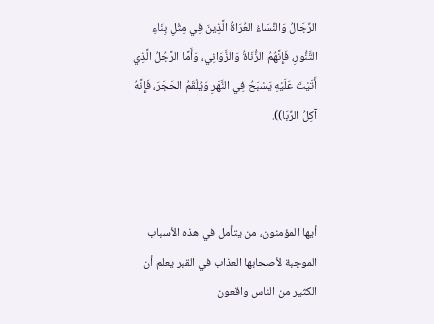الرِّجَالُ وَالنِّسَاءُ العُرَاةُ الَّذِينَ فِي مِثْلِ بِنَاءِ التَّنُّورِ، فَإِنَّهُمُ الزُّنَاةُ وَالزَّوَانِي، وَأَمَّا الرَّجُلُ الَّذِي أَتَيْتَ عَلَيْهِ يَسْبَحُ فِي النَّهَرِ وَيُلْقَمُ الحَجَرَ، فَإِنَّهُ آكِلُ الرِّبَا)).



أيها المؤمنون، من يتأمل في هذه الأسباب الموجبة لأصحابها العذاب في القبر يعلم أن الكثير من الناس واقعون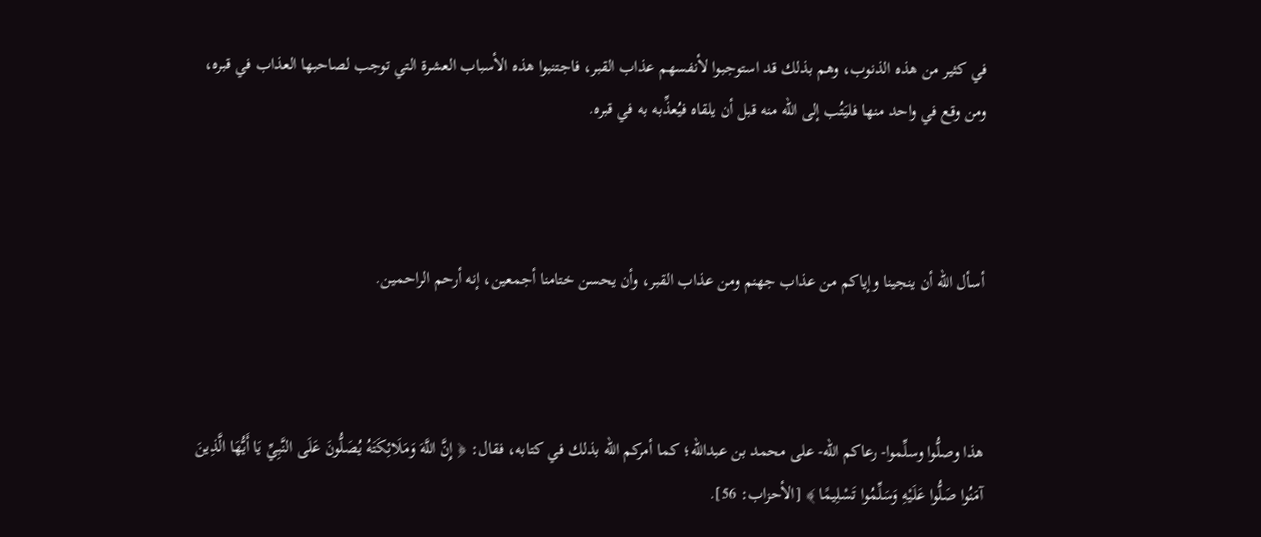في كثير من هذه الذنوب، وهم بذلك قد استوجبوا لأنفسهم عذاب القبر، فاجتنبوا هذه الأسباب العشرة التي توجب لصاحبها العذاب في قبره، ومن وقع في واحد منها فليَتُب إلى الله منه قبل أن يلقاه فيُعذِّبه به في قبره.



أسأل الله أن ينجينا وإياكم من عذاب جهنم ومن عذاب القبر، وأن يحسن ختامنا أجمعين، إنه أرحم الراحمين.



هذا وصلُّوا وسلِّموا- رعاكم الله- على محمد بن عبدالله؛ كما أمركم الله بذلك في كتابه، فقال: ﴿ إِنَّ اللَّهَ وَمَلَائِكَتَهُ يُصَلُّونَ عَلَى النَّبِيِّ يَا أَيُّهَا الَّذِينَ آمَنُوا صَلُّوا عَلَيْهِ وَسَلِّمُوا تَسْلِيمًا ﴾ [الأحزاب: 56].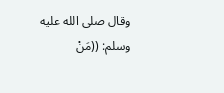وقال صلى الله عليه وسلم: ((مَنْ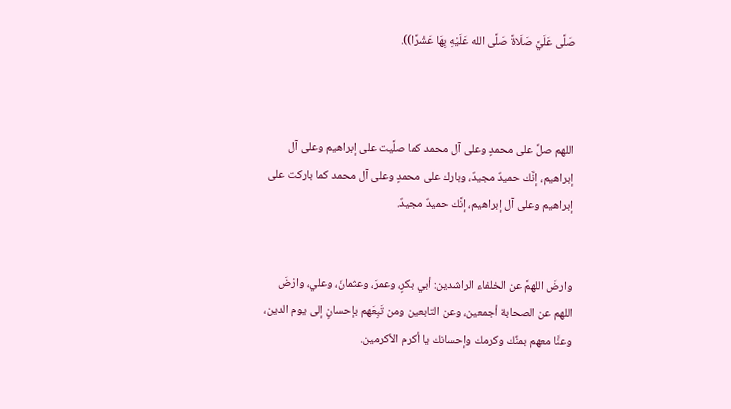صَلَّى عَلَيَّ صَلَاةً صَلَّى الله عَلَيْهِ بِهَا عَشْرًا)).



اللهم صلِّ على محمدٍ وعلى آل محمد كما صلَّيت على إبراهيم وعلى آل إبراهيم، إنَّك حميدٌ مجيدٌ، وبارك على محمدٍ وعلى آل محمد كما باركت على إبراهيم وعلى آل إبراهيم، إنَّك حميدٌ مجيدٌ.


وارضَ اللهمَّ عن الخلفاء الراشدين: أبي بكرٍ، وعمرَ، وعثمانَ، وعلي، وارْضَ اللهم عن الصحابة أجمعين، وعن التابعين ومن تَبِعَهم بإحسانٍ إلى يوم الدين، وعنَّا معهم بمنِّك وكرمك وإحسانك يا أكرم الأكرمين.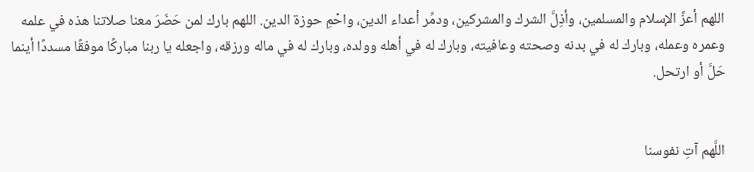اللهم أعزَّ الإسلام والمسلمين، وأذِلَّ الشرك والمشركين، ودمِّر أعداء الدين، واحْمِ حوزة الدين. اللهم بارك لمن حَضَرَ معنا صلاتنا هذه في علمه وعمره وعمله، وبارك له في بدنه وصحته وعافيته، وبارك له في أهله وولده، وبارك له في ماله ورزقه، واجعله يا ربنا مباركًا موفقًا مسددًا أينما حَلَّ أو ارتحل.


اللَّهم آتِ نفوسنا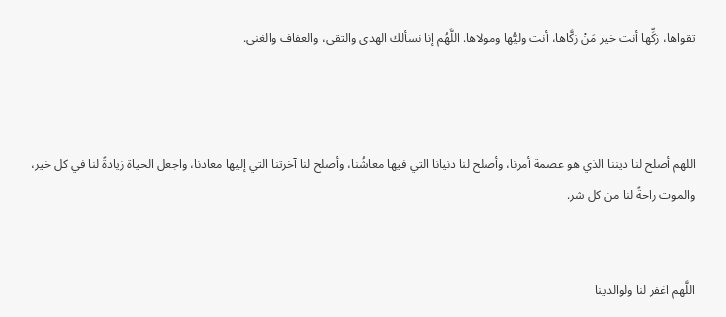تقواها، زكِّها أنت خير مَنْ زكَّاها، أنت وليُّها ومولاها. اللَّهُم إنا نسألك الهدى والتقى، والعفاف والغنى.



اللهم أصلح لنا ديننا الذي هو عصمة أمرنا، وأصلح لنا دنيانا التي فيها معاشُنا، وأصلح لنا آخرتنا التي إليها معادنا، واجعل الحياة زيادةً لنا في كل خير، والموت راحةً لنا من كل شر.


اللَّهم اغفر لنا ولوالدينا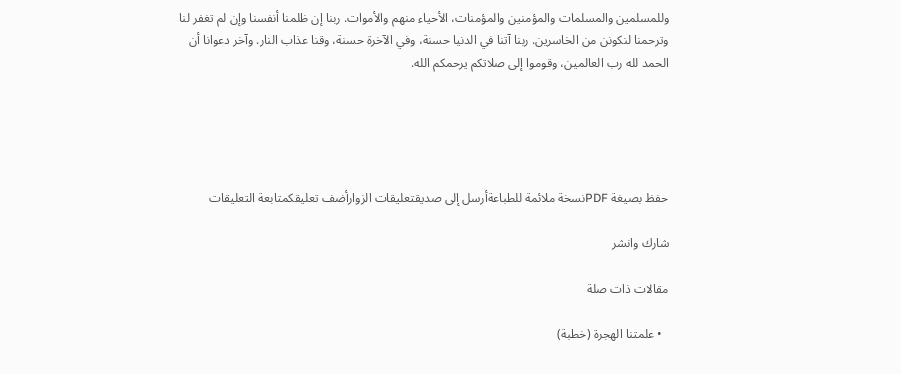وللمسلمين والمسلمات والمؤمنين والمؤمنات، الأحياء منهم والأموات. ربنا إن ظلمنا أنفسنا وإن لم تغفر لنا وترحمنا لنكونن من الخاسرين. ربنا آتنا في الدنيا حسنة، وفي الآخرة حسنة، وقنا عذاب النار. وآخر دعوانا أن الحمد لله رب العالمين، وقوموا إلى صلاتكم يرحمكم الله.





حفظ بصيغة PDFنسخة ملائمة للطباعةأرسل إلى صديقتعليقات الزوارأضف تعليقكمتابعة التعليقات

شارك وانشر

مقالات ذات صلة

  • علمتنا الهجرة (خطبة)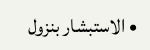• الاستبشار بنزول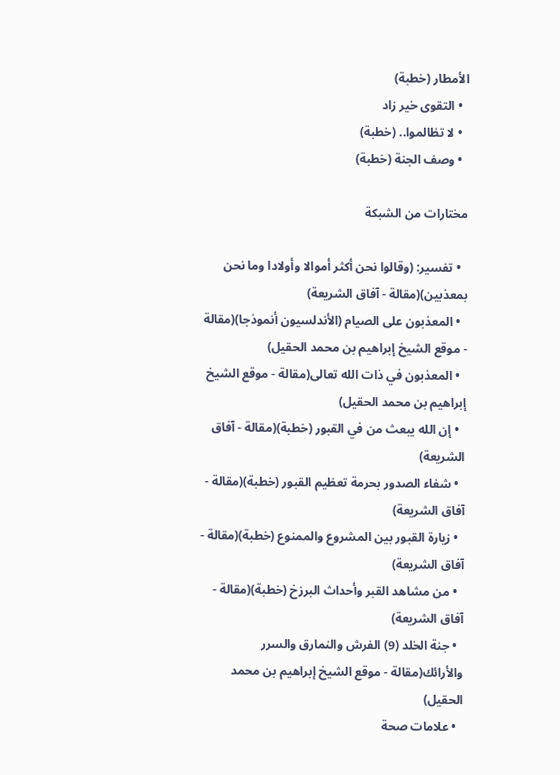الأمطار (خطبة)
  • التقوى خير زاد
  • لا تظالموا.. (خطبة)
  • وصف الجنة (خطبة)

مختارات من الشبكة

  • تفسير: (وقالوا نحن أكثر أموالا وأولادا وما نحن بمعذبين)(مقالة - آفاق الشريعة)
  • المعذبون على الصيام (الأندلسيون أنموذجا)(مقالة - موقع الشيخ إبراهيم بن محمد الحقيل)
  • المعذبون في ذات الله تعالى(مقالة - موقع الشيخ إبراهيم بن محمد الحقيل)
  • إن الله يبعث من في القبور (خطبة)(مقالة - آفاق الشريعة)
  • شفاء الصدور بحرمة تعظيم القبور (خطبة)(مقالة - آفاق الشريعة)
  • زيارة القبور بين المشروع والممنوع (خطبة)(مقالة - آفاق الشريعة)
  • من مشاهد القبر وأحداث البرزخ (خطبة)(مقالة - آفاق الشريعة)
  • جنة الخلد (9) الفرش والنمارق والسرر والأرائك(مقالة - موقع الشيخ إبراهيم بن محمد الحقيل)
  • علامات صحة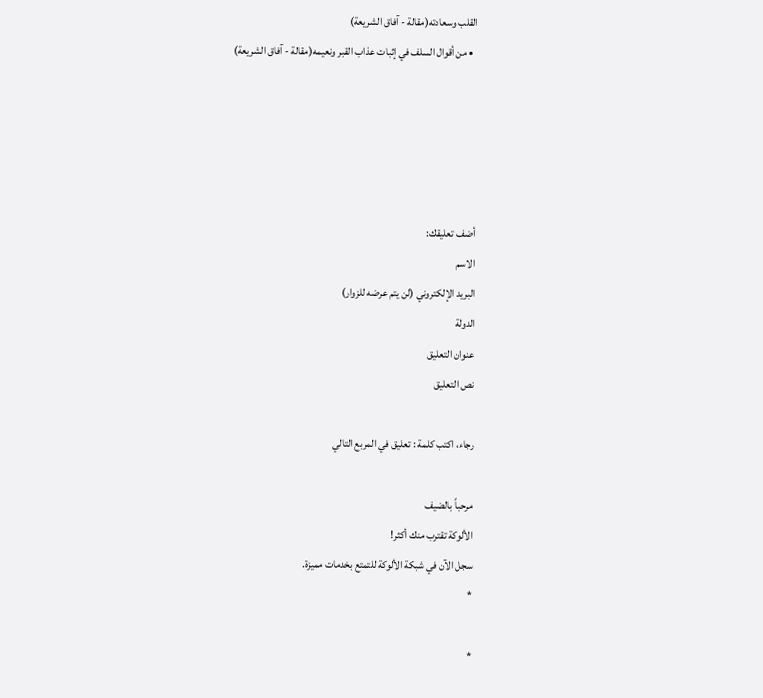القلب وسعادته(مقالة - آفاق الشريعة)
  • من أقوال السلف في إثبات عذاب القبر ونعيمه(مقالة - آفاق الشريعة)





أضف تعليقك:
الاسم
البريد الإلكتروني (لن يتم عرضه للزوار)
الدولة
عنوان التعليق
نص التعليق

رجاء، اكتب كلمة : تعليق في المربع التالي

مرحباً بالضيف
الألوكة تقترب منك أكثر!
سجل الآن في شبكة الألوكة للتمتع بخدمات مميزة.
*

*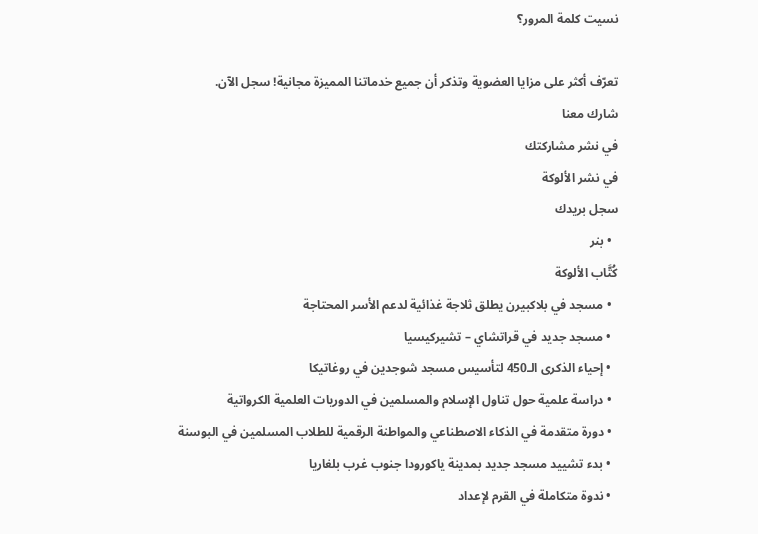نسيت كلمة المرور؟

تعرّف أكثر على مزايا العضوية وتذكر أن جميع خدماتنا المميزة مجانية! سجل الآن.
شارك معنا
في نشر مشاركتك
في نشر الألوكة
سجل بريدك
  • بنر
كُتَّاب الألوكة
  • مسجد في بلاكبيرن يطلق ثلاجة غذائية لدعم الأسر المحتاجة
  • مسجد جديد في قراتشاي – تشيركيسيا
  • إحياء الذكرى الـ450 لتأسيس مسجد شوجدين في روغاتيكا
  • دراسة علمية حول تناول الإسلام والمسلمين في الدوريات العلمية الكرواتية
  • دورة متقدمة في الذكاء الاصطناعي والمواطنة الرقمية للطلاب المسلمين في البوسنة
  • بدء تشييد مسجد جديد بمدينة ياكورودا جنوب غرب بلغاريا
  • ندوة متكاملة في القرم لإعداد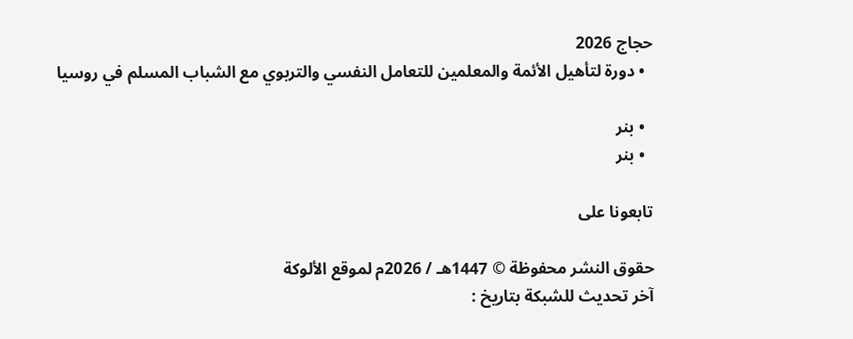حجاج 2026
  • دورة لتأهيل الأئمة والمعلمين للتعامل النفسي والتربوي مع الشباب المسلم في روسيا

  • بنر
  • بنر

تابعونا على

حقوق النشر محفوظة © 1447هـ / 2026م لموقع الألوكة
آخر تحديث للشبكة بتاريخ :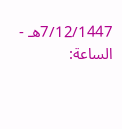7/12/1447هـ - الساعة: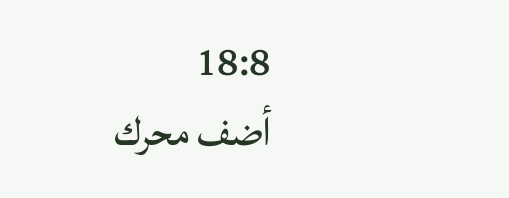18:8
أضف محرك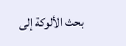بحث الألوكة إلى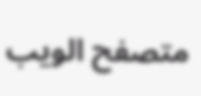متصفح الويب